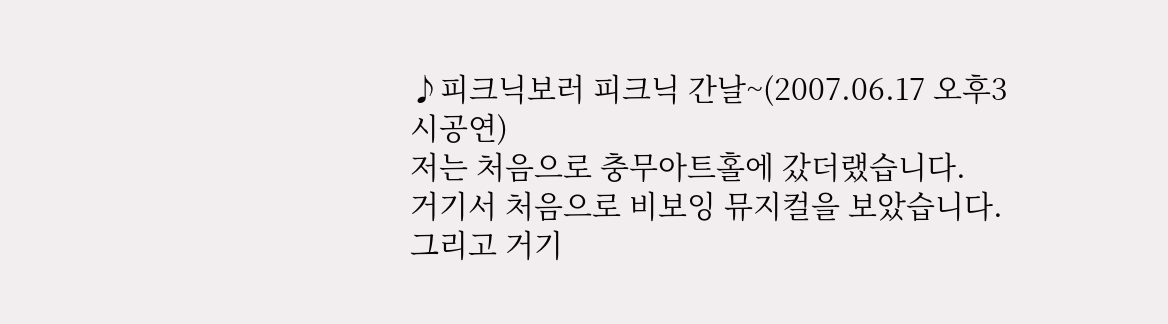♪피크닉보러 피크닉 간날~(2007.06.17 오후3시공연)
저는 처음으로 충무아트홀에 갔더랬습니다.
거기서 처음으로 비보잉 뮤지컬을 보았습니다.
그리고 거기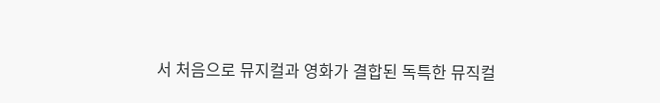서 처음으로 뮤지컬과 영화가 결합된 독특한 뮤직컬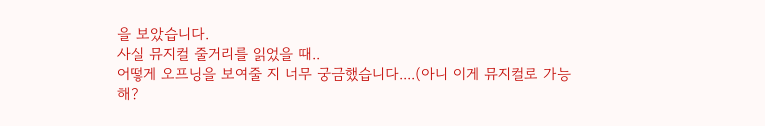을 보았습니다.
사실 뮤지컬 줄거리를 읽었을 때..
어떻게 오프닝을 보여줄 지 너무 궁금했습니다....(아니 이게 뮤지컬로 가능해?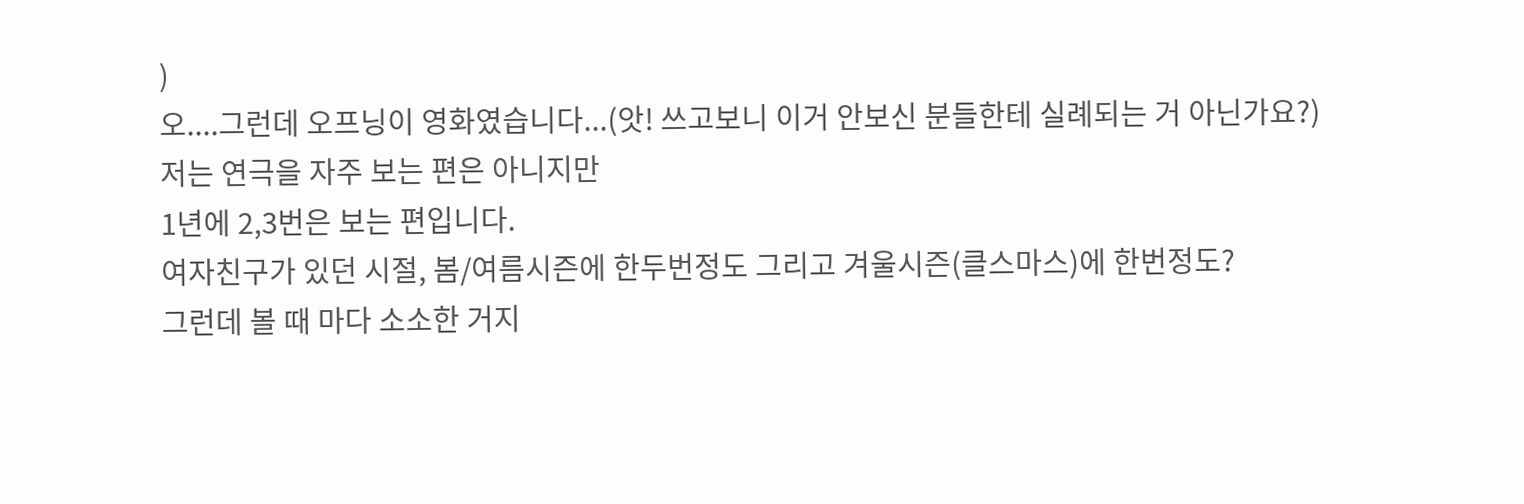)
오....그런데 오프닝이 영화였습니다...(앗! 쓰고보니 이거 안보신 분들한테 실례되는 거 아닌가요?)
저는 연극을 자주 보는 편은 아니지만
1년에 2,3번은 보는 편입니다.
여자친구가 있던 시절, 봄/여름시즌에 한두번정도 그리고 겨울시즌(클스마스)에 한번정도?
그런데 볼 때 마다 소소한 거지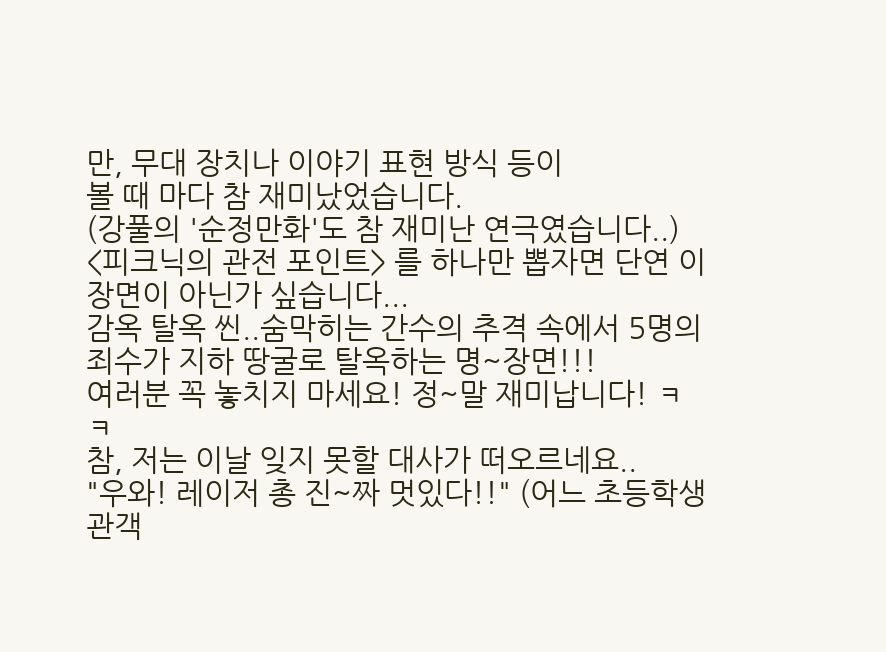만, 무대 장치나 이야기 표현 방식 등이
볼 때 마다 참 재미났었습니다.
(강풀의 '순정만화'도 참 재미난 연극였습니다..)
<피크닉의 관전 포인트> 를 하나만 뽑자면 단연 이 장면이 아닌가 싶습니다...
감옥 탈옥 씬..숨막히는 간수의 추격 속에서 5명의 죄수가 지하 땅굴로 탈옥하는 명~장면!!!
여러분 꼭 놓치지 마세요! 정~말 재미납니다! ㅋㅋ
참, 저는 이날 잊지 못할 대사가 떠오르네요..
"우와! 레이저 총 진~짜 멋있다!!" (어느 초등학생 관객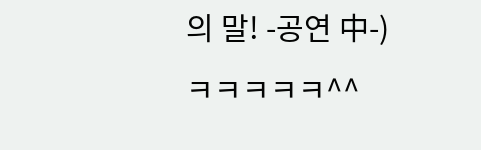의 말! -공연 中-)
ㅋㅋㅋㅋㅋ^^